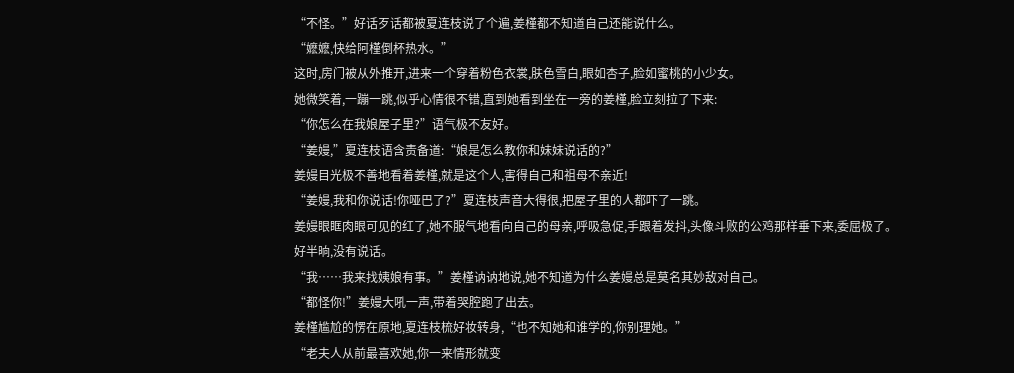“不怪。”好话歹话都被夏连枝说了个遍,姜槿都不知道自己还能说什么。
“嬷嬷,快给阿槿倒杯热水。”
这时,房门被从外推开,进来一个穿着粉色衣裳,肤色雪白,眼如杏子,脸如蜜桃的小少女。
她微笑着,一蹦一跳,似乎心情很不错,直到她看到坐在一旁的姜槿,脸立刻拉了下来:
“你怎么在我娘屋子里?”语气极不友好。
“姜嫚,”夏连枝语含责备道:“娘是怎么教你和妹妹说话的?”
姜嫚目光极不善地看着姜槿,就是这个人,害得自己和祖母不亲近!
“姜嫚,我和你说话!你哑巴了?”夏连枝声音大得很,把屋子里的人都吓了一跳。
姜嫚眼眶肉眼可见的红了,她不服气地看向自己的母亲,呼吸急促,手跟着发抖,头像斗败的公鸡那样垂下来,委屈极了。
好半晌,没有说话。
“我……我来找姨娘有事。”姜槿讷讷地说,她不知道为什么姜嫚总是莫名其妙敌对自己。
“都怪你!”姜嫚大吼一声,带着哭腔跑了出去。
姜槿尴尬的愣在原地,夏连枝梳好妆转身,“也不知她和谁学的,你别理她。”
“老夫人从前最喜欢她,你一来情形就变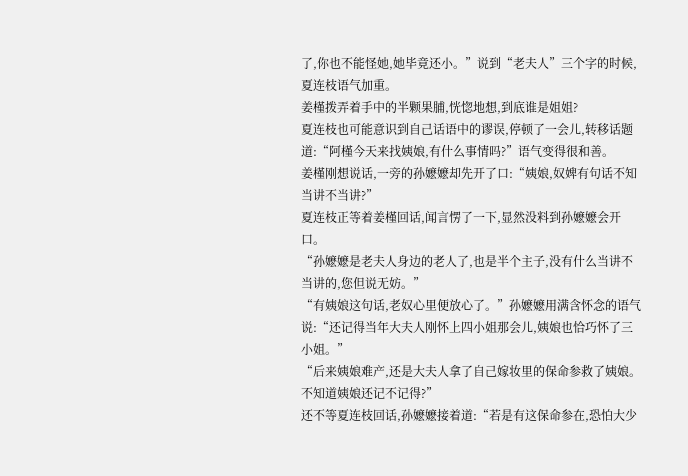了,你也不能怪她,她毕竟还小。”说到“老夫人”三个字的时候,夏连枝语气加重。
姜槿拨弄着手中的半颗果脯,恍惚地想,到底谁是姐姐?
夏连枝也可能意识到自己话语中的谬误,停顿了一会儿,转移话题道:“阿槿今天来找姨娘,有什么事情吗?”语气变得很和善。
姜槿刚想说话,一旁的孙嬷嬷却先开了口:“姨娘,奴婢有句话不知当讲不当讲?”
夏连枝正等着姜槿回话,闻言愣了一下,显然没料到孙嬷嬷会开口。
“孙嬷嬷是老夫人身边的老人了,也是半个主子,没有什么当讲不当讲的,您但说无妨。”
“有姨娘这句话,老奴心里便放心了。”孙嬷嬷用满含怀念的语气说:“还记得当年大夫人刚怀上四小姐那会儿,姨娘也恰巧怀了三小姐。”
“后来姨娘难产,还是大夫人拿了自己嫁妆里的保命参救了姨娘。不知道姨娘还记不记得?”
还不等夏连枝回话,孙嬷嬷接着道:“若是有这保命参在,恐怕大少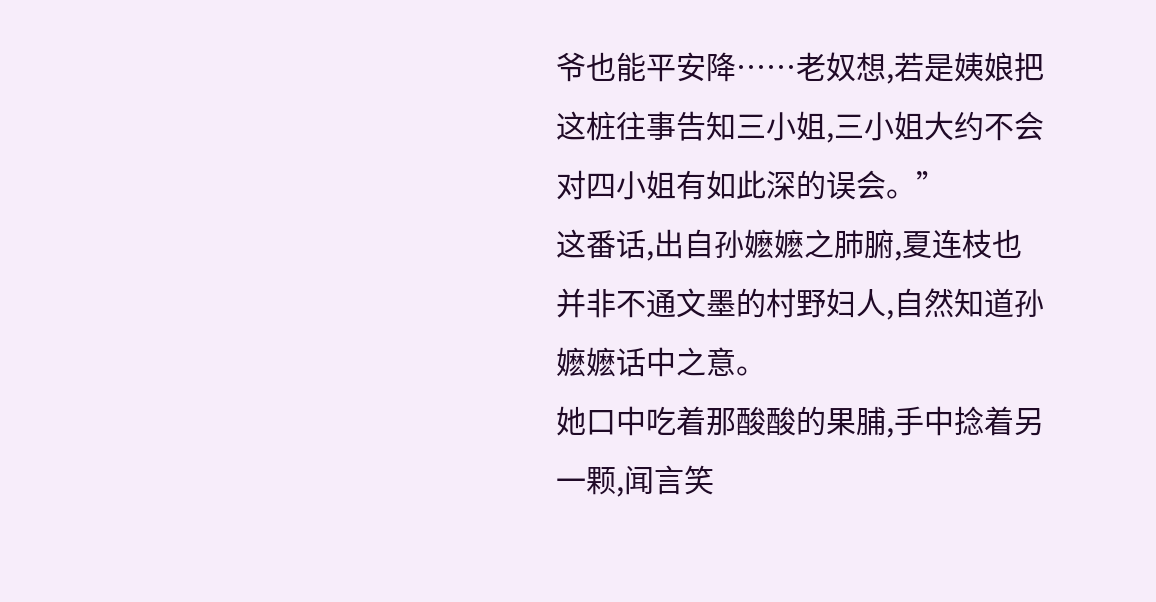爷也能平安降……老奴想,若是姨娘把这桩往事告知三小姐,三小姐大约不会对四小姐有如此深的误会。”
这番话,出自孙嬷嬷之肺腑,夏连枝也并非不通文墨的村野妇人,自然知道孙嬷嬷话中之意。
她口中吃着那酸酸的果脯,手中捻着另一颗,闻言笑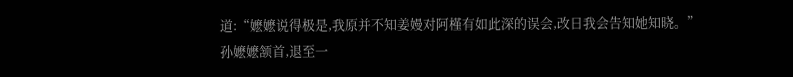道:“嬷嬷说得极是,我原并不知姜嫚对阿槿有如此深的误会,改日我会告知她知晓。”
孙嬷嬷颔首,退至一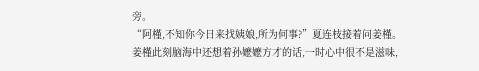旁。
“阿槿,不知你今日来找姨娘,所为何事?”夏连枝接着问姜槿。
姜槿此刻脑海中还想着孙嬷嬷方才的话,一时心中很不是滋味,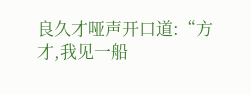良久才哑声开口道:“方才,我见一船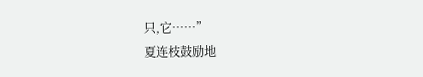只,它……”
夏连枝鼓励地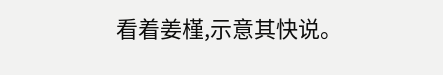看着姜槿,示意其快说。